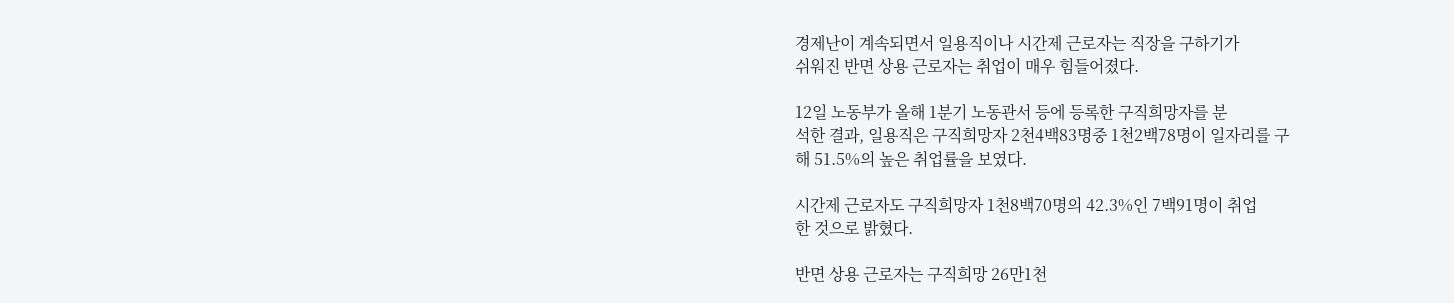경제난이 계속되면서 일용직이나 시간제 근로자는 직장을 구하기가
쉬워진 반면 상용 근로자는 취업이 매우 힘들어졌다.

12일 노동부가 올해 1분기 노동관서 등에 등록한 구직희망자를 분
석한 결과, 일용직은 구직희망자 2천4백83명중 1천2백78명이 일자리를 구
해 51.5%의 높은 취업률을 보였다.

시간제 근로자도 구직희망자 1천8백70명의 42.3%인 7백91명이 취업
한 것으로 밝혔다.

반면 상용 근로자는 구직희망 26만1천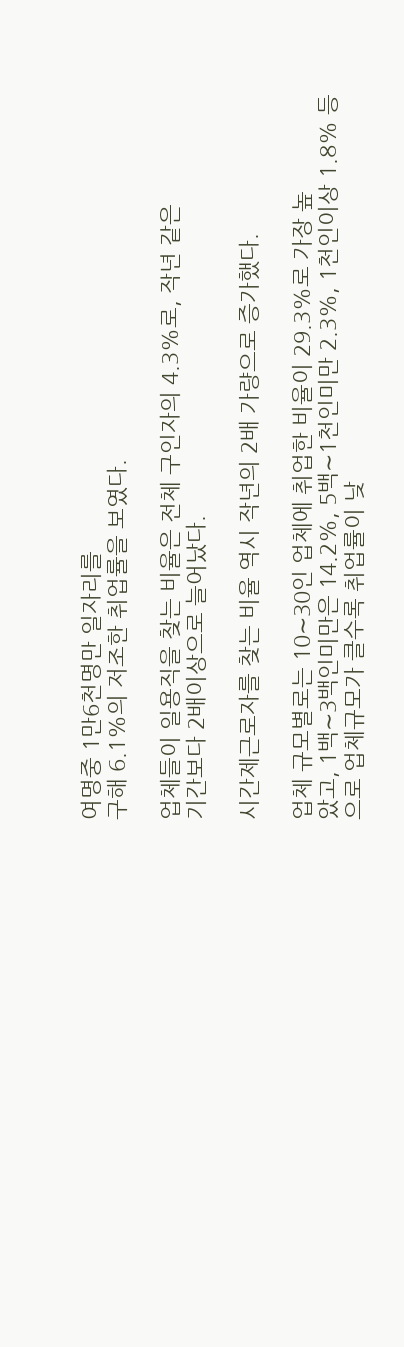여명중 1만6천명만 일자리를
구해 6.1%의 저조한 취업률을 보였다.

업체들이 일용직을 찾는 비율은 전체 구인자의 4.3%로, 작년 같은
기간보다 2배이상으로 늘어났다.

시간제근로자를 찾는 비율 역시 작년의 2배 가량으로 증가했다.

업체 규모별로는 10∼30인 업체에 취업한 비율이 29.3%로 가장 높
았고, 1백∼3백인미만은 14.2%, 5백∼1천인미만 2.3%, 1천인이상 1.8% 등
으로 업체규모가 클수록 취업률이 낮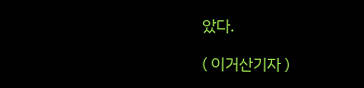았다.

( 이거산기자 )